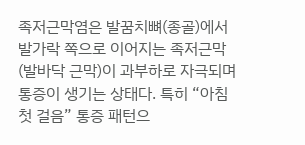족저근막염은 발꿈치뼈(종골)에서 발가락 쪽으로 이어지는 족저근막(발바닥 근막)이 과부하로 자극되며 통증이 생기는 상태다. 특히 “아침 첫 걸음” 통증 패턴으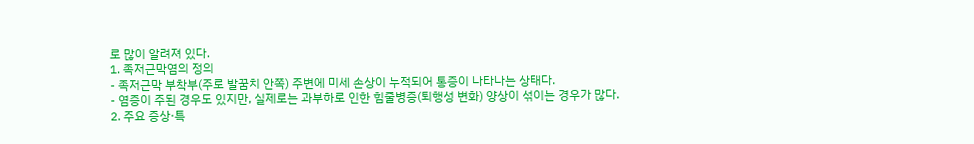로 많이 알려져 있다.
1. 족저근막염의 정의
- 족저근막 부착부(주로 발꿈치 안쪽) 주변에 미세 손상이 누적되어 통증이 나타나는 상태다.
- 염증이 주된 경우도 있지만, 실제로는 과부하로 인한 힘줄병증(퇴행성 변화) 양상이 섞이는 경우가 많다.
2. 주요 증상·특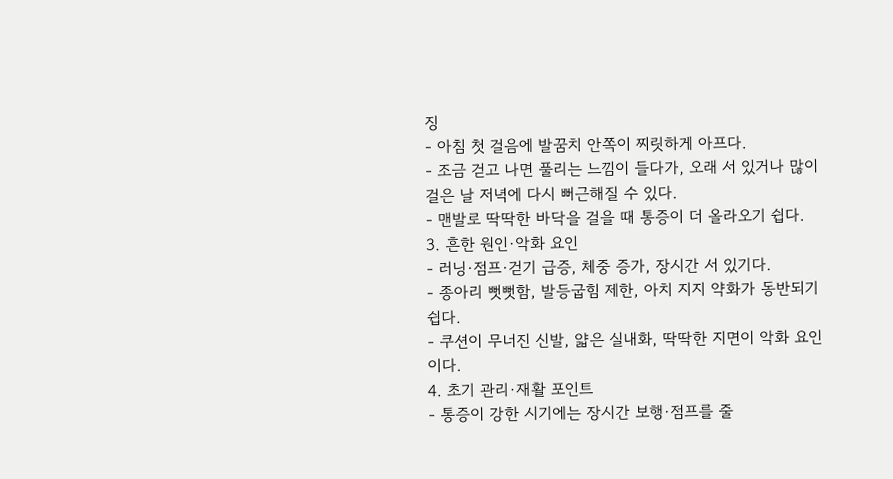징
- 아침 첫 걸음에 발꿈치 안쪽이 찌릿하게 아프다.
- 조금 걷고 나면 풀리는 느낌이 들다가, 오래 서 있거나 많이 걸은 날 저녁에 다시 뻐근해질 수 있다.
- 맨발로 딱딱한 바닥을 걸을 때 통증이 더 올라오기 쉽다.
3. 흔한 원인·악화 요인
- 러닝·점프·걷기 급증, 체중 증가, 장시간 서 있기다.
- 종아리 뻣뻣함, 발등굽힘 제한, 아치 지지 약화가 동반되기 쉽다.
- 쿠션이 무너진 신발, 얇은 실내화, 딱딱한 지면이 악화 요인이다.
4. 초기 관리·재활 포인트
- 통증이 강한 시기에는 장시간 보행·점프를 줄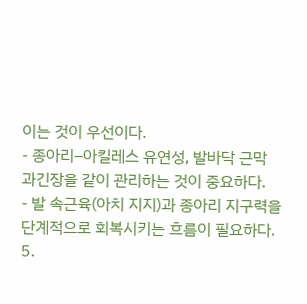이는 것이 우선이다.
- 종아리–아킬레스 유연성, 발바닥 근막 과긴장을 같이 관리하는 것이 중요하다.
- 발 속근육(아치 지지)과 종아리 지구력을 단계적으로 회복시키는 흐름이 필요하다.
5.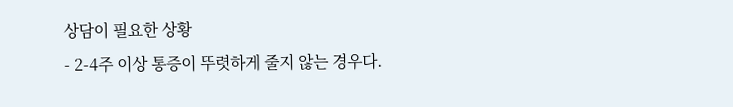상담이 필요한 상황
- 2-4주 이상 통증이 뚜렷하게 줄지 않는 경우다.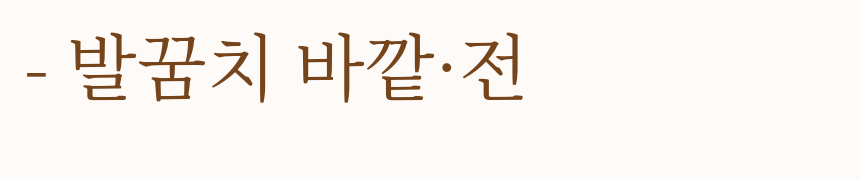- 발꿈치 바깥·전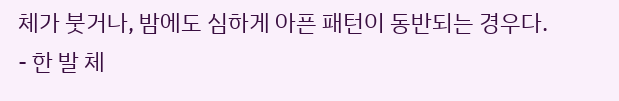체가 붓거나, 밤에도 심하게 아픈 패턴이 동반되는 경우다.
- 한 발 체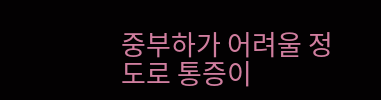중부하가 어려울 정도로 통증이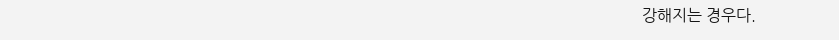강해지는 경우다.